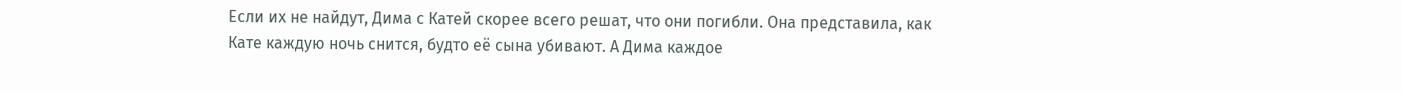Если их не найдут, Дима с Катей скорее всего решат, что они погибли. Она представила, как Кате каждую ночь снится, будто её сына убивают. А Дима каждое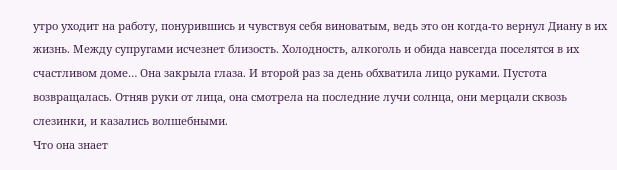утро уходит на работу, понурившись и чувствуя себя виноватым, ведь это он когда-то вернул Диану в их жизнь. Между супругами исчезнет близость. Холодность, алкоголь и обида навсегда поселятся в их счастливом доме… Она закрыла глаза. И второй раз за день обхватила лицо руками. Пустота возвращалась. Отняв руки от лица, она смотрела на последние лучи солнца, они мерцали сквозь слезинки, и казались волшебными.
Что она знает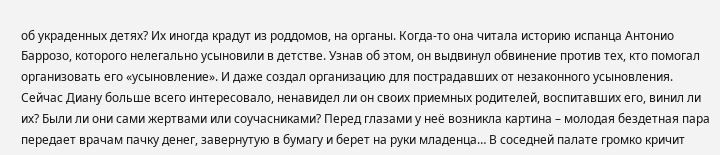об украденных детях? Их иногда крадут из роддомов, на органы. Когда-то она читала историю испанца Антонио Баррозо, которого нелегально усыновили в детстве. Узнав об этом, он выдвинул обвинение против тех, кто помогал организовать его «усыновление». И даже создал организацию для пострадавших от незаконного усыновления. Сейчас Диану больше всего интересовало, ненавидел ли он своих приемных родителей, воспитавших его, винил ли их? Были ли они сами жертвами или соучасниками? Перед глазами у неё возникла картина – молодая бездетная пара передает врачам пачку денег, завернутую в бумагу и берет на руки младенца… В соседней палате громко кричит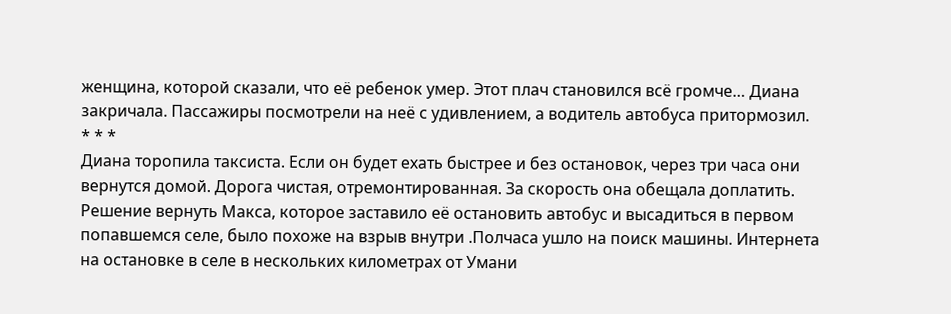женщина, которой сказали, что её ребенок умер. Этот плач становился всё громче… Диана закричала. Пассажиры посмотрели на неё с удивлением, а водитель автобуса притормозил.
* * *
Диана торопила таксиста. Если он будет ехать быстрее и без остановок, через три часа они вернутся домой. Дорога чистая, отремонтированная. За скорость она обещала доплатить. Решение вернуть Макса, которое заставило её остановить автобус и высадиться в первом попавшемся селе, было похоже на взрыв внутри .Полчаса ушло на поиск машины. Интернета на остановке в селе в нескольких километрах от Умани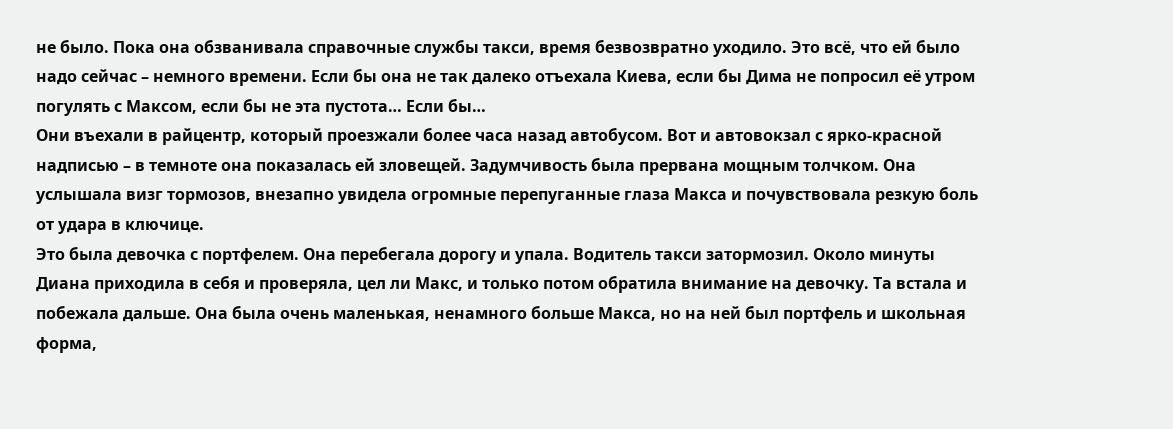не было. Пока она обзванивала справочные службы такси, время безвозвратно уходило. Это всё, что ей было надо сейчас – немного времени. Если бы она не так далеко отъехала Киева, если бы Дима не попросил её утром погулять с Максом, если бы не эта пустота… Если бы…
Они въехали в райцентр, который проезжали более часа назад автобусом. Вот и автовокзал с ярко-красной надписью – в темноте она показалась ей зловещей. Задумчивость была прервана мощным толчком. Она услышала визг тормозов, внезапно увидела огромные перепуганные глаза Макса и почувствовала резкую боль от удара в ключице.
Это была девочка с портфелем. Она перебегала дорогу и упала. Водитель такси затормозил. Около минуты Диана приходила в себя и проверяла, цел ли Макс, и только потом обратила внимание на девочку. Та встала и побежала дальше. Она была очень маленькая, ненамного больше Макса, но на ней был портфель и школьная форма,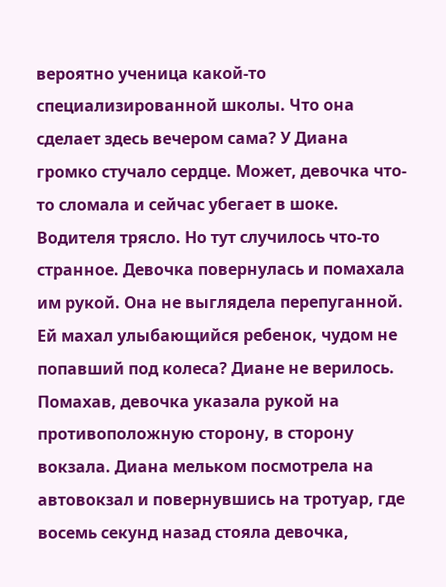вероятно ученица какой-то специализированной школы. Что она сделает здесь вечером сама? У Диана громко стучало сердце. Может, девочка что-то сломала и сейчас убегает в шоке. Водителя трясло. Но тут случилось что-то странное. Девочка повернулась и помахала им рукой. Она не выглядела перепуганной. Ей махал улыбающийся ребенок, чудом не попавший под колеса? Диане не верилось. Помахав, девочка указала рукой на противоположную сторону, в сторону вокзала. Диана мельком посмотрела на автовокзал и повернувшись на тротуар, где восемь секунд назад стояла девочка,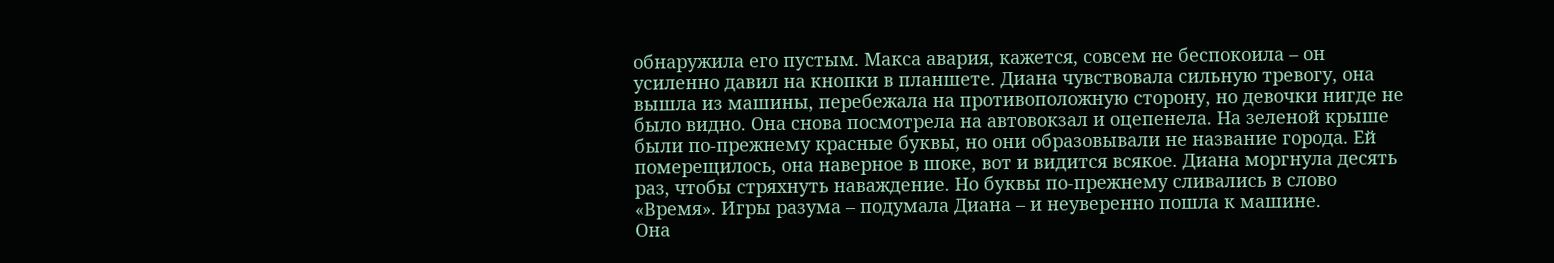обнаружила его пустым. Макса авария, кажется, совсем не беспокоила – он усиленно давил на кнопки в планшете. Диана чувствовала сильную тревогу, она вышла из машины, перебежала на противоположную сторону, но девочки нигде не было видно. Она снова посмотрела на автовокзал и оцепенела. На зеленой крыше были по-прежнему красные буквы, но они образовывали не название города. Ей померещилось, она наверное в шоке, вот и видится всякое. Диана моргнула десять раз, чтобы стряхнуть наваждение. Но буквы по-прежнему сливались в слово «Время». Игры разума – подумала Диана – и неуверенно пошла к машине.
Она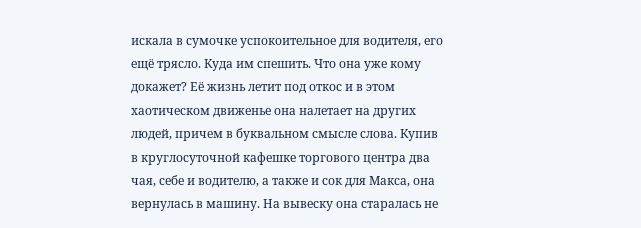искала в сумочке успокоительное для водителя, его ещё трясло. Куда им спешить. Что она уже кому докажет? Её жизнь летит под откос и в этом хаотическом движенье она налетает на других людей, причем в буквальном смысле слова. Купив в круглосуточной кафешке торгового центра два чая, себе и водителю, а также и сок для Макса, она вернулась в машину. На вывеску она старалась не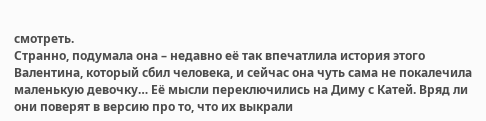смотреть.
Странно, подумала она – недавно её так впечатлила история этого Валентина, который сбил человека, и сейчас она чуть сама не покалечила маленькую девочку… Её мысли переключились на Диму с Катей. Вряд ли они поверят в версию про то, что их выкрали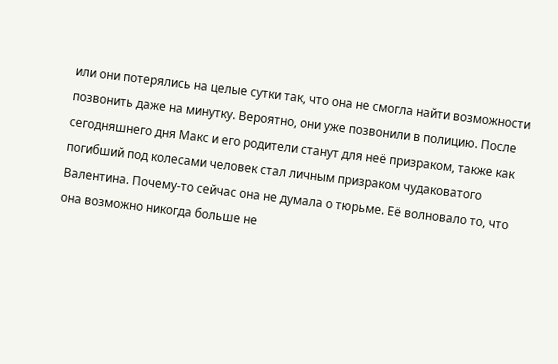или они потерялись на целые сутки так, что она не смогла найти возможности позвонить даже на минутку. Вероятно, они уже позвонили в полицию. После сегодняшнего дня Макс и его родители станут для неё призраком, также как погибший под колесами человек стал личным призраком чудаковатого Валентина. Почему-то сейчас она не думала о тюрьме. Её волновало то, что она возможно никогда больше не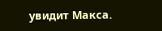увидит Макса.